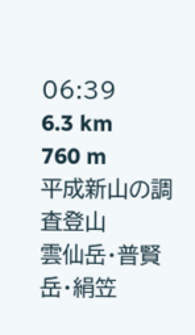06:39
6.3 km
760 m
平成新山の調査登山
雲仙岳・普賢岳・絹笠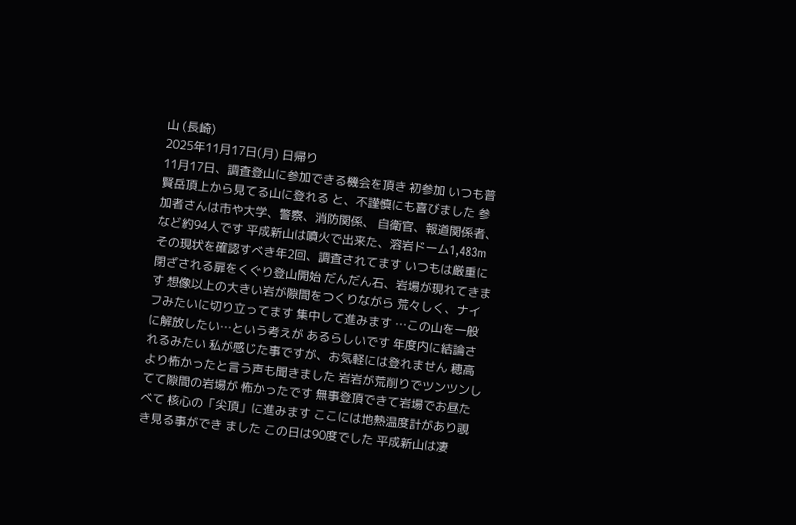山 (長崎)
2025年11月17日(月) 日帰り
11月17日、調査登山に参加できる機会を頂き 初参加 いつも普賢岳頂上から見てる山に登れる と、不謹慎にも喜びました 参加者さんは市や大学、警察、消防関係、 自衛官、報道関係者、など約94人です 平成新山は噴火で出来た、溶岩ドーム1,483m その現状を確認すべき年2回、調査されてます いつもは厳重に閉ざされる扉をくぐり登山開始 だんだん石、岩場が現れてきます 想像以上の大きい岩が隙間をつくりながら 荒々しく、ナイフみたいに切り立ってます 集中して進みます …この山を一般に解放したい…という考えが あるらしいです 年度内に結論されるみたい 私が感じた事ですが、お気軽には登れません 穂高より怖かったと言う声も聞きました 岩岩が荒削りでツンツンしてて隙間の岩場が 怖かったです 無事登頂できて岩場でお昼たべて 核心の「尖頂」に進みます ここには地熱温度計があり覗き見る事ができ ました この日は90度でした 平成新山は凄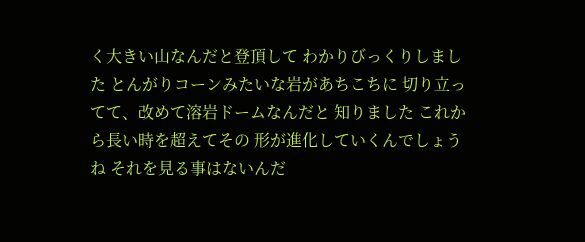く大きい山なんだと登頂して わかりびっくりしました とんがりコーンみたいな岩があちこちに 切り立ってて、改めて溶岩ドームなんだと 知りました これから長い時を超えてその 形が進化していくんでしょうね それを見る事はないんだ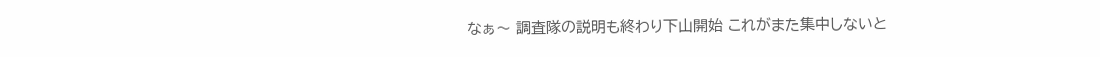なぁ〜 調査隊の説明も終わり下山開始 これがまた集中しないと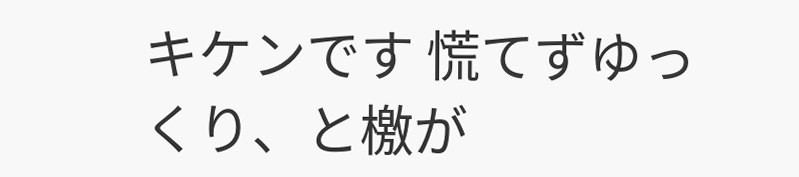キケンです 慌てずゆっくり、と檄が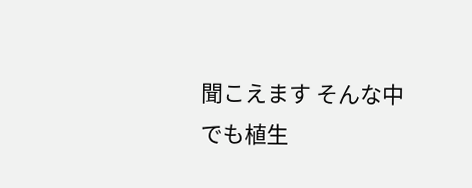聞こえます そんな中でも植生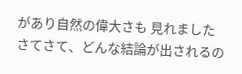があり自然の偉大さも 見れました さてさて、どんな結論が出されるの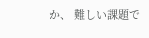か、 難しい課題で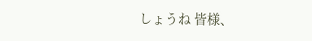しょうね 皆様、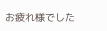お疲れ様でした